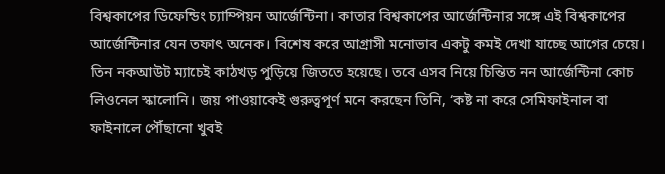বিশ্বকাপের ডিফেন্ডিং চ্যাম্পিয়ন আর্জেন্টিনা। কাতার বিশ্বকাপের আর্জেন্টিনার সঙ্গে এই বিশ্বকাপের আর্জেন্টিনার যেন তফাৎ অনেক। বিশেষ করে আগ্রাসী মনোভাব একটু কমই দেখা যাচ্ছে আগের চেয়ে।
তিন নকআউট ম্যাচেই কাঠখড় পুড়িয়ে জিততে হয়েছে। তবে এসব নিয়ে চিন্তিত নন আর্জেন্টিনা কোচ লিওনেল স্কালোনি। জয় পাওয়াকেই গুরুত্বপূর্ণ মনে করছেন তিনি, ‘কষ্ট না করে সেমিফাইনাল বা ফাইনালে পৌঁছানো খুবই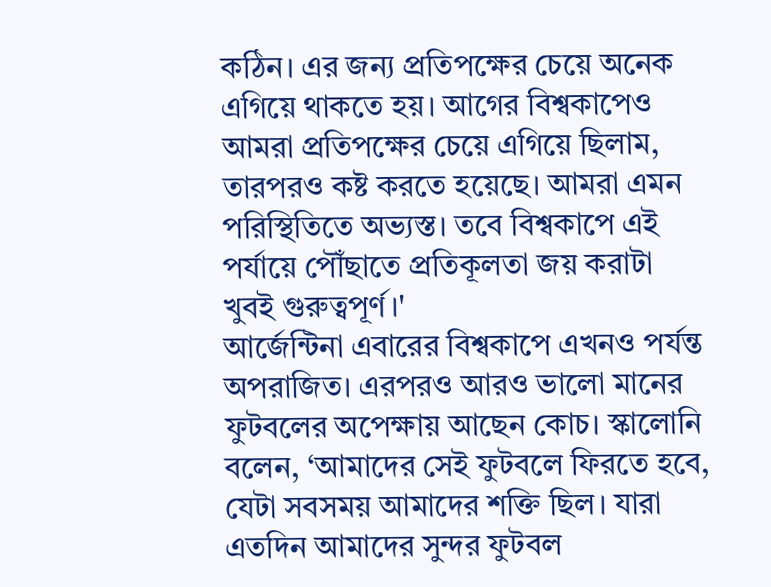কঠিন। এর জন্য প্রতিপক্ষের চেয়ে অনেক এগিয়ে থাকতে হয়। আগের বিশ্বকাপেও আমরা প্রতিপক্ষের চেয়ে এগিয়ে ছিলাম, তারপরও কষ্ট করতে হয়েছে। আমরা এমন পরিস্থিতিতে অভ্যস্ত। তবে বিশ্বকাপে এই পর্যায়ে পৌঁছাতে প্রতিকূলতা জয় করাটা খুবই গুরুত্বপূর্ণ।'
আর্জেন্টিনা এবারের বিশ্বকাপে এখনও পর্যন্ত অপরাজিত। এরপরও আরও ভালো মানের ফুটবলের অপেক্ষায় আছেন কোচ। স্কালোনি বলেন, ‘আমাদের সেই ফুটবলে ফিরতে হবে, যেটা সবসময় আমাদের শক্তি ছিল। যারা এতদিন আমাদের সুন্দর ফুটবল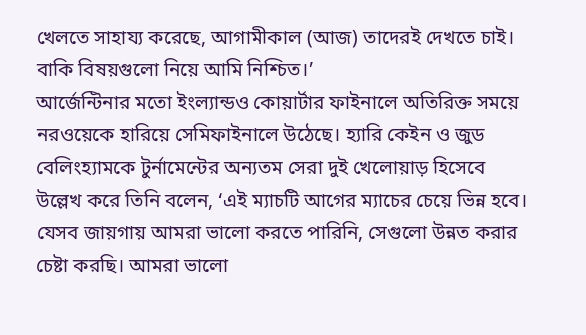খেলতে সাহায্য করেছে, আগামীকাল (আজ) তাদেরই দেখতে চাই। বাকি বিষয়গুলো নিয়ে আমি নিশ্চিত।’
আর্জেন্টিনার মতো ইংল্যান্ডও কোয়ার্টার ফাইনালে অতিরিক্ত সময়ে নরওয়েকে হারিয়ে সেমিফাইনালে উঠেছে। হ্যারি কেইন ও জুড বেলিংহ্যামকে টুর্নামেন্টের অন্যতম সেরা দুই খেলোয়াড় হিসেবে উল্লেখ করে তিনি বলেন, ‘এই ম্যাচটি আগের ম্যাচের চেয়ে ভিন্ন হবে। যেসব জায়গায় আমরা ভালো করতে পারিনি, সেগুলো উন্নত করার চেষ্টা করছি। আমরা ভালো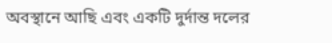অবস্থানে আছি এবং একটি দুর্দান্ত দলের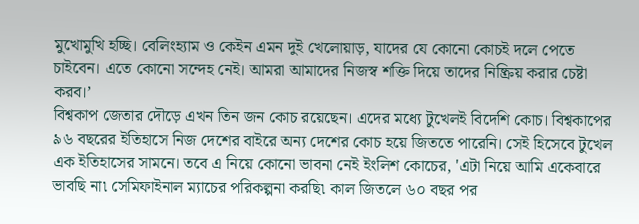মুখোমুখি হচ্ছি। বেলিংহ্যাম ও কেইন এমন দুই খেলোয়াড়, যাদের যে কোনো কোচই দলে পেতে চাইবেন। এতে কোনো সন্দেহ নেই। আমরা আমাদের নিজস্ব শক্তি দিয়ে তাদের নিষ্ক্রিয় করার চেষ্টা করব।’
বিশ্বকাপ জেতার দৌড়ে এখন তিন জন কোচ রয়েছেন। এদের মধ্যে টুখেলই বিদেশি কোচ। বিশ্বকাপের ৯৬ বছরের ইতিহাসে নিজ দেশের বাইরে অন্য দেশের কোচ হয়ে জিততে পারেনি। সেই হিসেবে টুখেল এক ইতিহাসের সামনে। তবে এ নিয়ে কোনো ভাবনা নেই ইংলিশ কোচের, 'এটা নিয়ে আমি একেবারে ভাবছি না৷ সেমিফাইনাল ম্যাচের পরিকল্পনা করছি৷ কাল জিতলে ৬০ বছর পর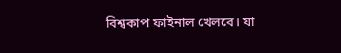বিশ্বকাপ ফাইনাল খেলবে। যা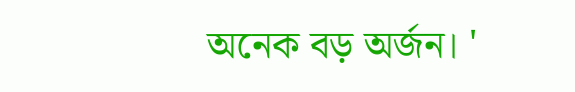অনেক বড় অর্জন। '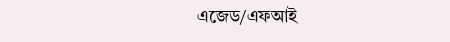এজেড/এফআই